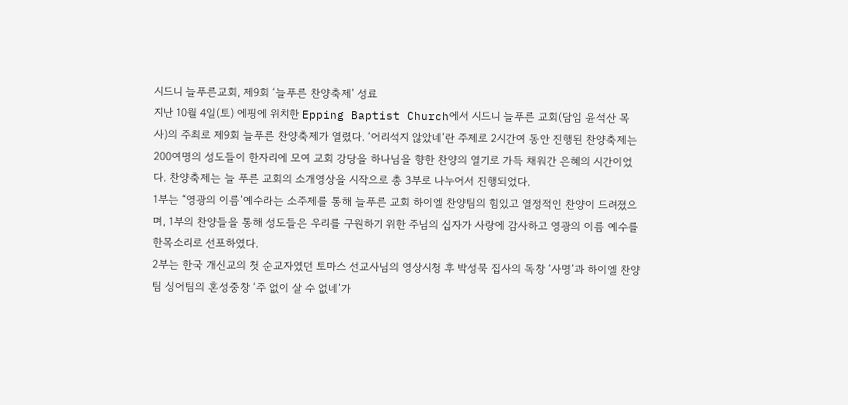시드니 늘푸른교회, 제9회 ‘늘푸른 찬양축제’ 성료
지난 10월 4일(토) 에핑에 위치한 Epping Baptist Church에서 시드니 늘푸른 교회(담임 윤석산 목사)의 주최로 제9회 늘푸른 찬양축제가 열렸다. ‘어리석지 않았네’란 주제로 2시간여 동안 진행된 찬양축제는 200여명의 성도들이 한자리에 모여 교회 강당을 하나님을 향한 찬양의 열기로 가득 채워간 은혜의 시간이었다. 찬양축제는 늘 푸른 교회의 소개영상을 시작으로 총 3부로 나누어서 진행되었다.
1부는 “영광의 이름’예수라는 소주제를 통해 늘푸른 교회 하이엘 찬양팀의 힘있고 열정적인 찬양이 드려졌으며, 1부의 찬양들을 통해 성도들은 우리를 구원하기 위한 주님의 십자가 사랑에 감사하고 영광의 이름 예수를 한목소리로 선포하였다.
2부는 한국 개신교의 첫 순교자였던 토마스 선교사님의 영상시청 후 박성묵 집사의 독창 ‘사명’과 하이엘 찬양팀 싱어팀의 혼성중창 ‘주 없이 살 수 없네’가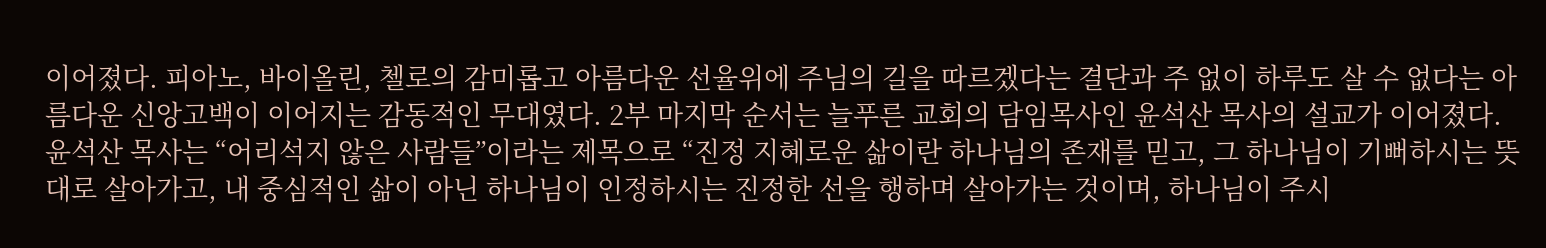이어졌다. 피아노, 바이올린, 첼로의 감미롭고 아름다운 선율위에 주님의 길을 따르겠다는 결단과 주 없이 하루도 살 수 없다는 아름다운 신앙고백이 이어지는 감동적인 무대였다. 2부 마지막 순서는 늘푸른 교회의 담임목사인 윤석산 목사의 설교가 이어졌다.
윤석산 목사는 “어리석지 않은 사람들”이라는 제목으로 “진정 지혜로운 삶이란 하나님의 존재를 믿고, 그 하나님이 기뻐하시는 뜻대로 살아가고, 내 중심적인 삶이 아닌 하나님이 인정하시는 진정한 선을 행하며 살아가는 것이며, 하나님이 주시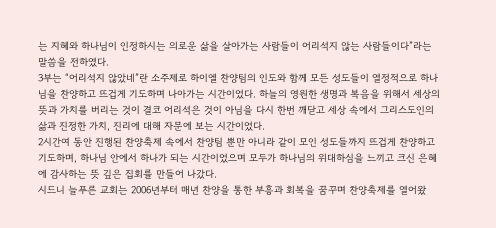는 지혜와 하나님이 인정하시는 의로운 삶을 살아가는 사람들이 어리석지 않는 사람들이다”라는 말씀을 전하였다.
3부는 “어리석지 않았네”란 소주제로 하이엘 찬양팀의 인도와 함께 모든 성도들이 열정적으로 하나님을 찬양하고 뜨겁게 기도하며 나아가는 시간이었다. 하늘의 영원한 생명과 복음을 위해서 세상의 뜻과 가치를 버리는 것이 결코 어리석은 것이 아님을 다시 한번 깨닫고 세상 속에서 그리스도인의 삶과 진정한 가치, 진리에 대해 자문에 보는 시간이었다.
2시간여 동안 진행된 찬양축제 속에서 찬양팀 뿐만 아니라 같이 모인 성도들까지 뜨겁게 찬양하고 기도하며, 하나님 안에서 하나가 되는 시간이었으며 모두가 하나님의 위대하심을 느끼고 크신 은혜에 감사하는 뜻 깊은 집회를 만들어 나갔다.
시드니 늘푸른 교회는 2006년부터 매년 찬양을 통한 부흥과 회복을 꿈꾸며 찬양축제를 열어왔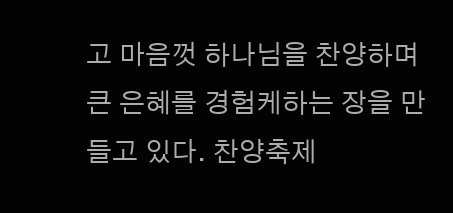고 마음껏 하나님을 찬양하며 큰 은혜를 경험케하는 장을 만들고 있다. 찬양축제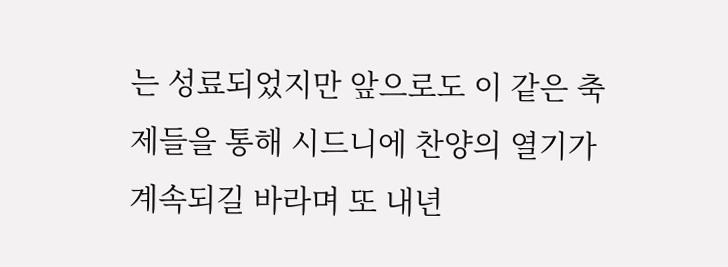는 성료되었지만 앞으로도 이 같은 축제들을 통해 시드니에 찬양의 열기가 계속되길 바라며 또 내년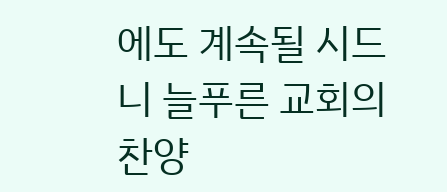에도 계속될 시드니 늘푸른 교회의 찬양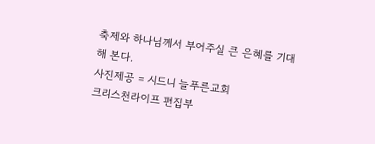축제와 하나님께서 부어주실 큰 은혜를 기대해 본다.
사진제공 = 시드니 늘푸른교회
크리스천라이프 편집부